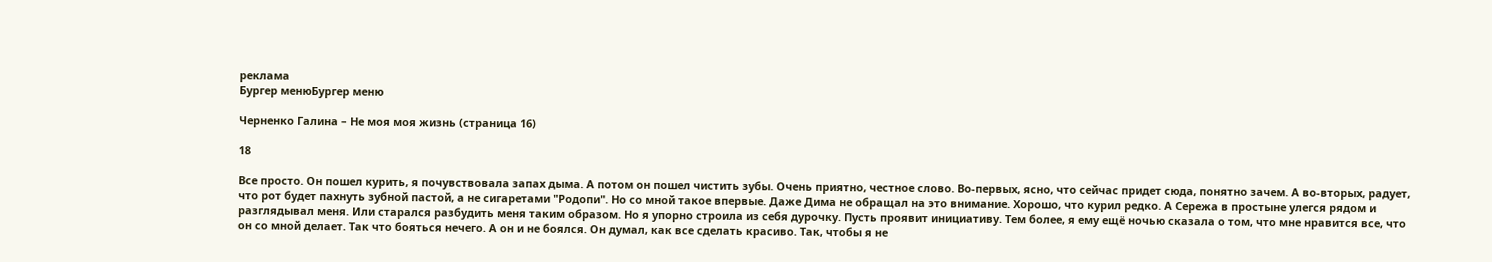реклама
Бургер менюБургер меню

Черненко Галина – Не моя моя жизнь (страница 16)

18

Все просто. Он пошел курить, я почувствовала запах дыма. А потом он пошел чистить зубы. Очень приятно, честное слово. Во-первых, ясно, что сейчас придет сюда, понятно зачем. А во-вторых, радует, что рот будет пахнуть зубной пастой, а не сигаретами "Родопи". Но со мной такое впервые. Даже Дима не обращал на это внимание. Хорошо, что курил редко. А Сережа в простыне улегся рядом и разглядывал меня. Или старался разбудить меня таким образом. Но я упорно строила из себя дурочку. Пусть проявит инициативу. Тем более, я ему ещё ночью сказала о том, что мне нравится все, что он со мной делает. Так что бояться нечего. А он и не боялся. Он думал, как все сделать красиво. Так, чтобы я не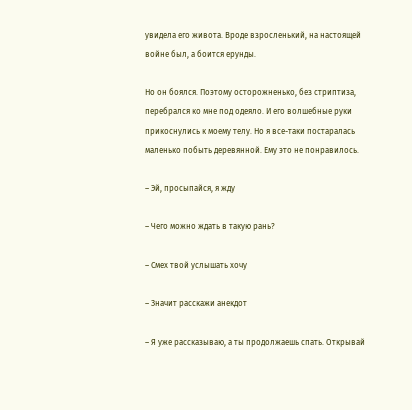увидела его живота. Вроде взросленький, на настоящей войне был, а боится ерунды.

Но он боялся. Поэтому осторожненько, без стриптиза, перебрался ко мне под одеяло. И его волшебные руки прикоснулись к моему телу. Но я все-таки постаралась маленько побыть деревянной. Ему это не понравилось.

– Эй, просыпайся, я жду

– Чего можно ждать в такую рань?

– Смех твой услышать хочу

– Значит расскажи анекдот

– Я уже рассказываю, а ты продолжаешь спать. Открывай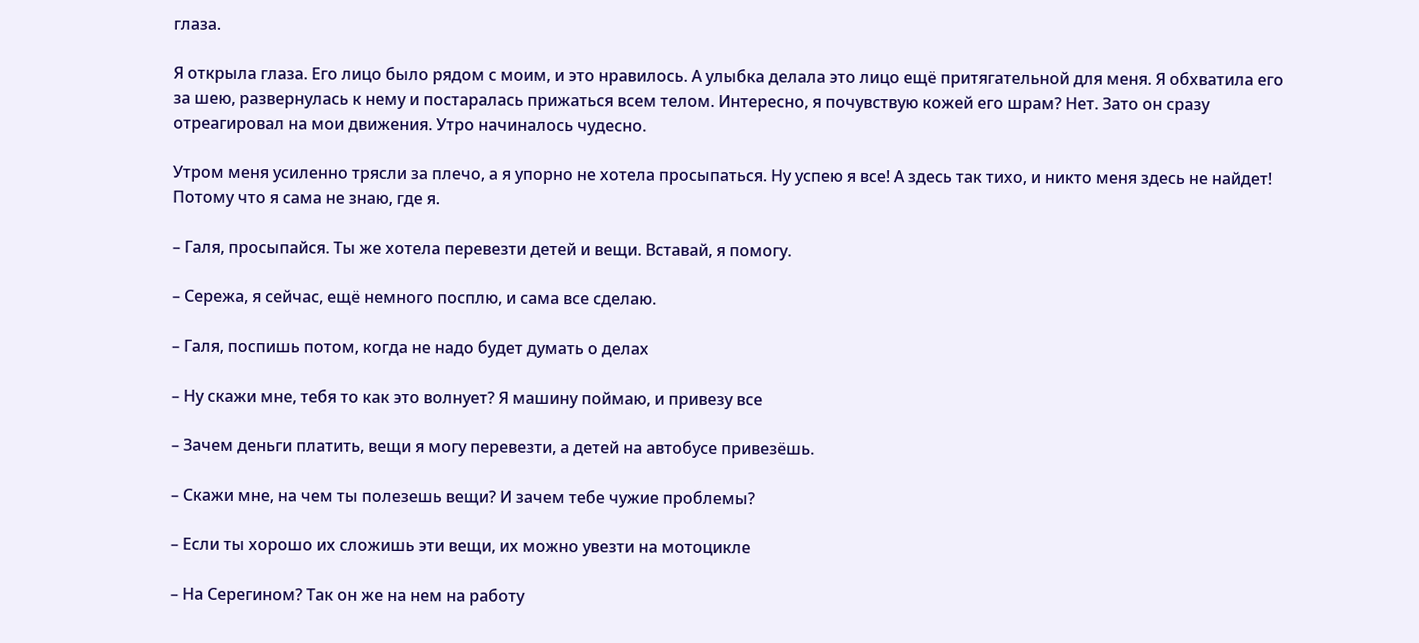глаза.

Я открыла глаза. Его лицо было рядом с моим, и это нравилось. А улыбка делала это лицо ещё притягательной для меня. Я обхватила его за шею, развернулась к нему и постаралась прижаться всем телом. Интересно, я почувствую кожей его шрам? Нет. Зато он сразу отреагировал на мои движения. Утро начиналось чудесно.

Утром меня усиленно трясли за плечо, а я упорно не хотела просыпаться. Ну успею я все! А здесь так тихо, и никто меня здесь не найдет! Потому что я сама не знаю, где я.

– Галя, просыпайся. Ты же хотела перевезти детей и вещи. Вставай, я помогу.

– Сережа, я сейчас, ещё немного посплю, и сама все сделаю.

– Галя, поспишь потом, когда не надо будет думать о делах

– Ну скажи мне, тебя то как это волнует? Я машину поймаю, и привезу все

– Зачем деньги платить, вещи я могу перевезти, а детей на автобусе привезёшь.

– Скажи мне, на чем ты полезешь вещи? И зачем тебе чужие проблемы?

– Если ты хорошо их сложишь эти вещи, их можно увезти на мотоцикле

– На Серегином? Так он же на нем на работу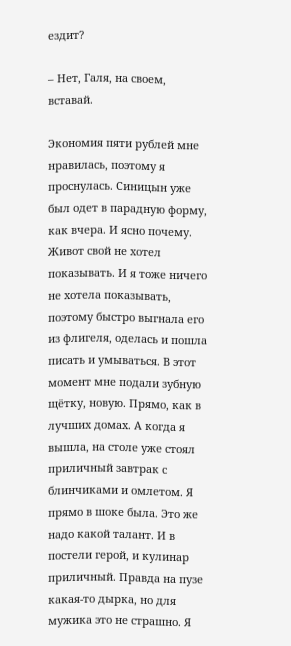ездит?

– Нет, Галя, на своем, вставай.

Экономия пяти рублей мне нравилась, поэтому я проснулась. Синицын уже был одет в парадную форму, как вчера. И ясно почему. Живот свой не хотел показывать. И я тоже ничего не хотела показывать, поэтому быстро выгнала его из флигеля, оделась и пошла писать и умываться. В этот момент мне подали зубную щётку, новую. Прямо, как в лучших домах. А когда я вышла, на столе уже стоял приличный завтрак с блинчиками и омлетом. Я прямо в шоке была. Это же надо какой талант. И в постели герой, и кулинар приличный. Правда на пузе какая-то дырка, но для мужика это не страшно. Я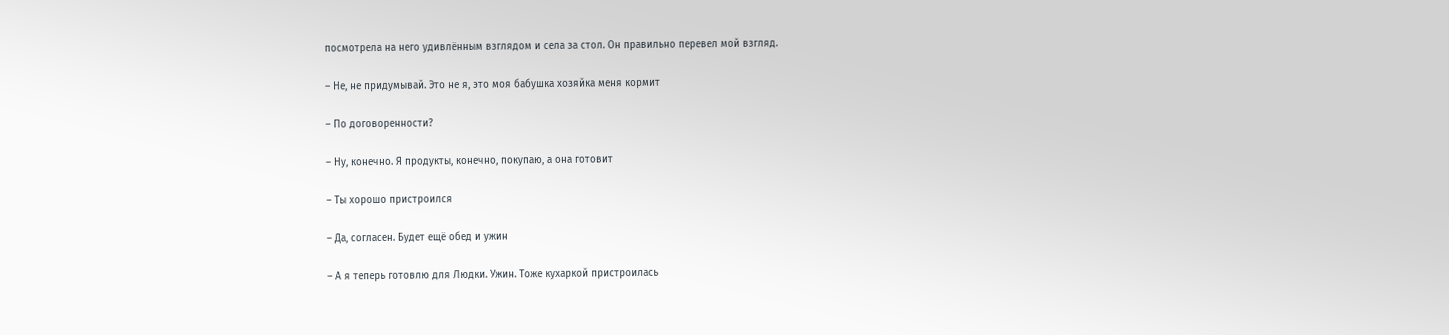посмотрела на него удивлённым взглядом и села за стол. Он правильно перевел мой взгляд.

– Не, не придумывай. Это не я, это моя бабушка хозяйка меня кормит

– По договоренности?

– Ну, конечно. Я продукты, конечно, покупаю, а она готовит

– Ты хорошо пристроился

– Да, согласен. Будет ещё обед и ужин

– А я теперь готовлю для Людки. Ужин. Тоже кухаркой пристроилась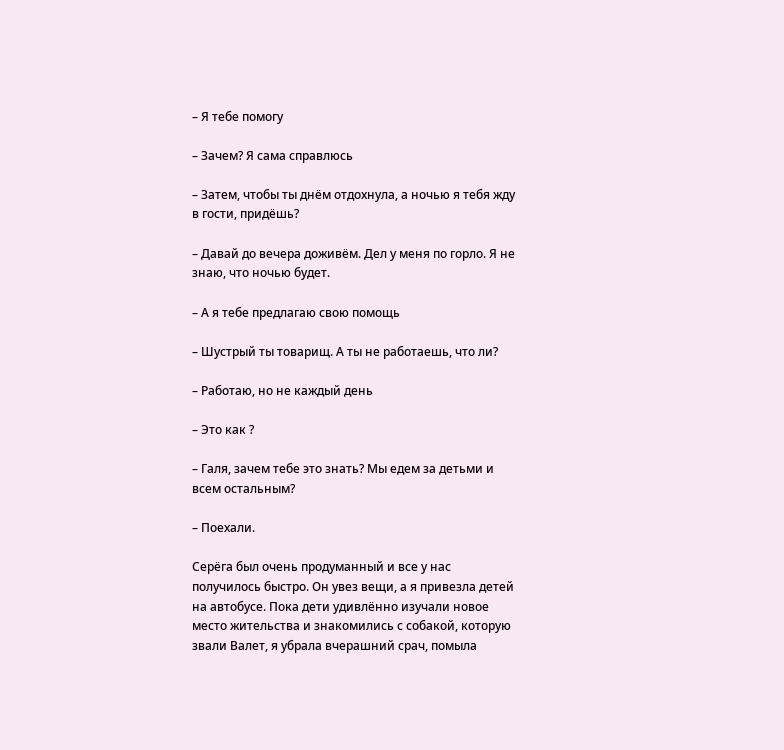– Я тебе помогу

– Зачем? Я сама справлюсь

– Затем, чтобы ты днём отдохнула, а ночью я тебя жду в гости, придёшь?

– Давай до вечера доживём. Дел у меня по горло. Я не знаю, что ночью будет.

– А я тебе предлагаю свою помощь

– Шустрый ты товарищ. А ты не работаешь, что ли?

– Работаю, но не каждый день

– Это как ?

– Галя, зачем тебе это знать? Мы едем за детьми и всем остальным?

– Поехали.

Серёга был очень продуманный и все у нас получилось быстро. Он увез вещи, а я привезла детей на автобусе. Пока дети удивлённо изучали новое место жительства и знакомились с собакой, которую звали Валет, я убрала вчерашний срач, помыла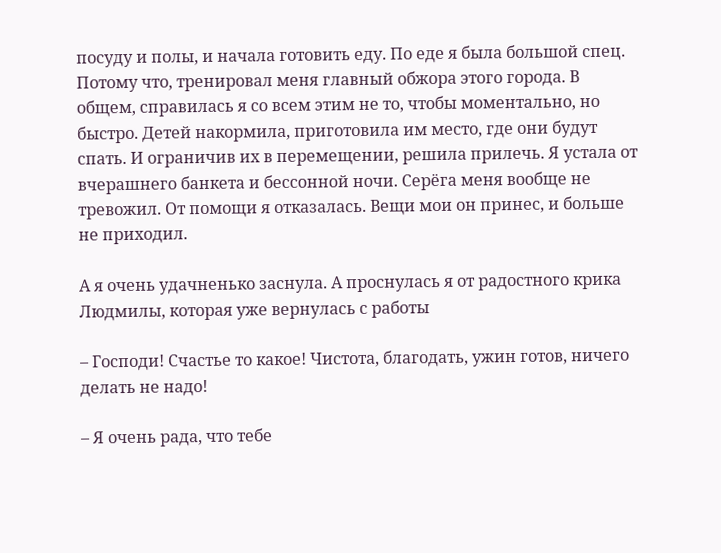посуду и полы, и начала готовить еду. По еде я была большой спец. Потому что, тренировал меня главный обжора этого города. В общем, справилась я со всем этим не то, чтобы моментально, но быстро. Детей накормила, приготовила им место, где они будут спать. И ограничив их в перемещении, решила прилечь. Я устала от вчерашнего банкета и бессонной ночи. Серёга меня вообще не тревожил. От помощи я отказалась. Вещи мои он принес, и больше не приходил.

А я очень удачненько заснула. А проснулась я от радостного крика Людмилы, которая уже вернулась с работы

– Господи! Счастье то какое! Чистота, благодать, ужин готов, ничего делать не надо!

– Я очень рада, что тебе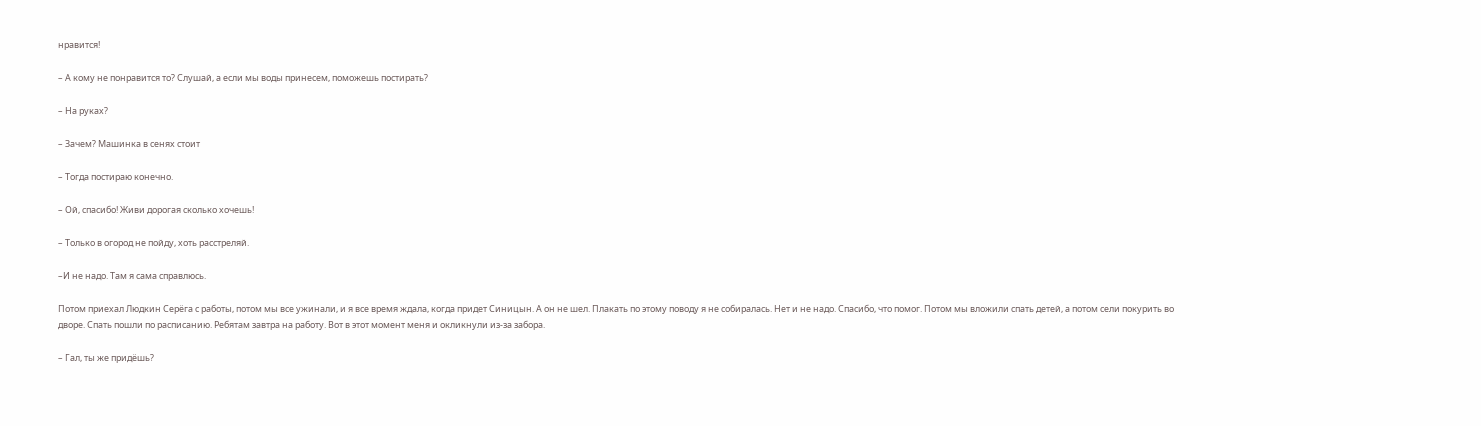нравится!

– А кому не понравится то? Слушай, а если мы воды принесем, поможешь постирать?

– На руках?

– Зачем? Машинка в сенях стоит

– Тогда постираю конечно.

– Ой, спасибо! Живи дорогая сколько хочешь!

– Только в огород не пойду, хоть расстреляй.

–И не надо. Там я сама справлюсь.

Потом приехал Людкин Серёга с работы, потом мы все ужинали, и я все время ждала, когда придет Синицын. А он не шел. Плакать по этому поводу я не собиралась. Нет и не надо. Спасибо, что помог. Потом мы вложили спать детей, а потом сели покурить во дворе. Спать пошли по расписанию. Ребятам завтра на работу. Вот в этот момент меня и окликнули из-за забора.

– Гал, ты же придёшь?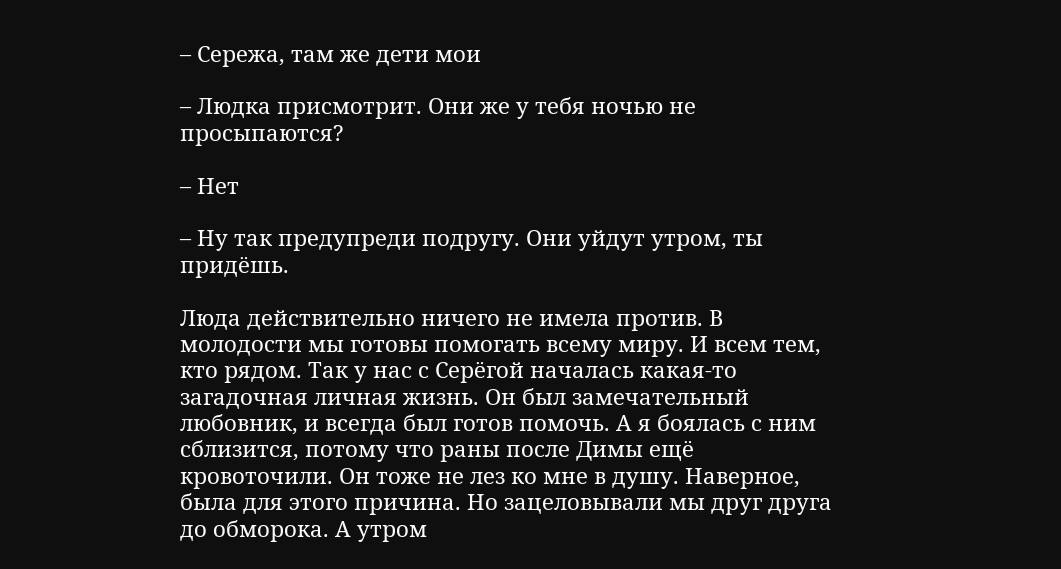– Сережа, там же дети мои

– Людка присмотрит. Они же у тебя ночью не просыпаются?

– Нет

– Ну так предупреди подругу. Они уйдут утром, ты придёшь.

Люда действительно ничего не имела против. В молодости мы готовы помогать всему миру. И всем тем, кто рядом. Так у нас с Серёгой началась какая-то загадочная личная жизнь. Он был замечательный любовник, и всегда был готов помочь. А я боялась с ним сблизится, потому что раны после Димы ещё кровоточили. Он тоже не лез ко мне в душу. Наверное, была для этого причина. Но зацеловывали мы друг друга до обморока. А утром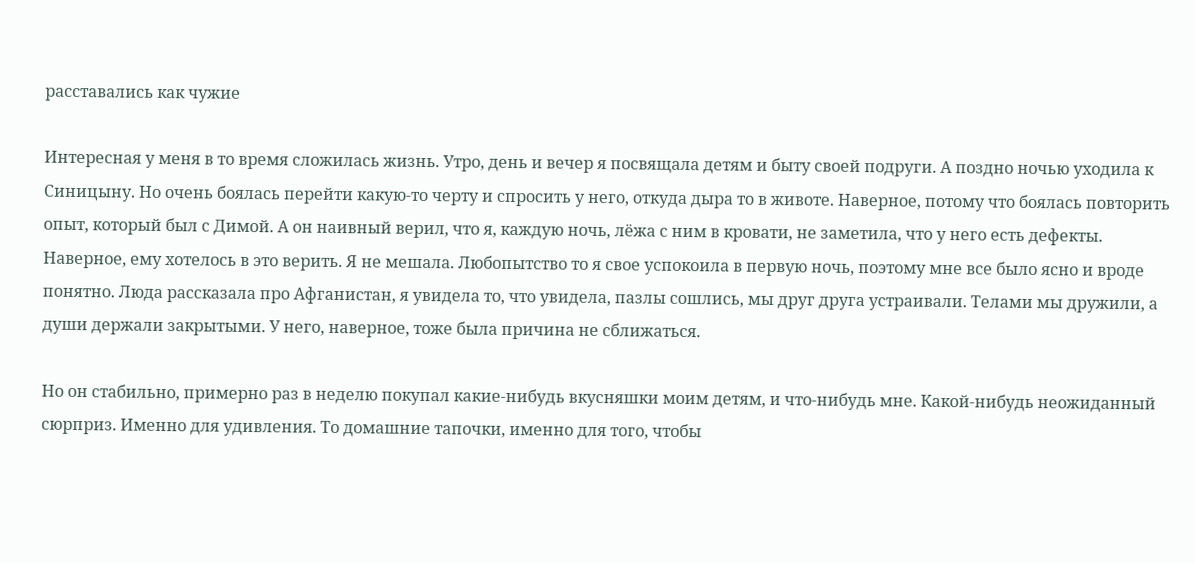расставались как чужие

Интересная у меня в то время сложилась жизнь. Утро, день и вечер я посвящала детям и быту своей подруги. А поздно ночью уходила к Синицыну. Но очень боялась перейти какую-то черту и спросить у него, откуда дыра то в животе. Наверное, потому что боялась повторить опыт, который был с Димой. А он наивный верил, что я, каждую ночь, лёжа с ним в кровати, не заметила, что у него есть дефекты. Наверное, ему хотелось в это верить. Я не мешала. Любопытство то я свое успокоила в первую ночь, поэтому мне все было ясно и вроде понятно. Люда рассказала про Афганистан, я увидела то, что увидела, пазлы сошлись, мы друг друга устраивали. Телами мы дружили, а души держали закрытыми. У него, наверное, тоже была причина не сближаться.

Но он стабильно, примерно раз в неделю покупал какие-нибудь вкусняшки моим детям, и что-нибудь мне. Какой-нибудь неожиданный сюрприз. Именно для удивления. То домашние тапочки, именно для того, чтобы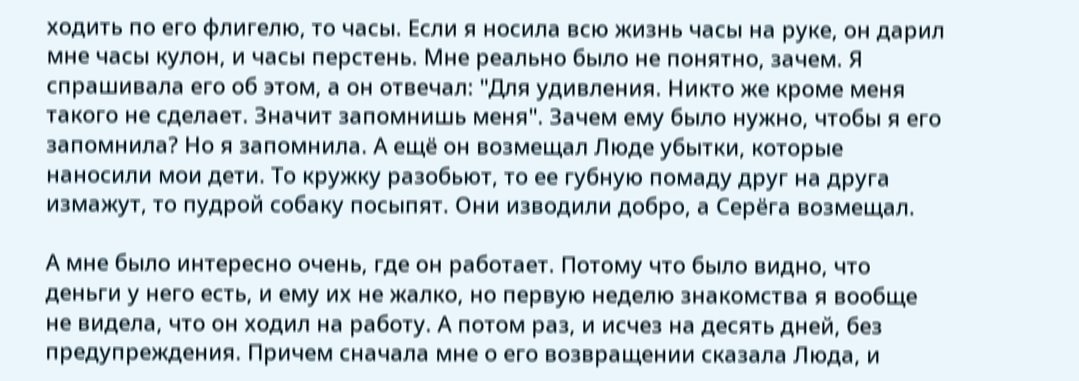ходить по его флигелю, то часы. Если я носила всю жизнь часы на руке, он дарил мне часы кулон, и часы перстень. Мне реально было не понятно, зачем. Я спрашивала его об этом, а он отвечал: "Для удивления. Никто же кроме меня такого не сделает. Значит запомнишь меня". Зачем ему было нужно, чтобы я его запомнила? Но я запомнила. А ещё он возмещал Люде убытки, которые наносили мои дети. То кружку разобьют, то ее губную помаду друг на друга измажут, то пудрой собаку посыпят. Они изводили добро, а Серёга возмещал.

А мне было интересно очень, где он работает. Потому что было видно, что деньги у него есть, и ему их не жалко, но первую неделю знакомства я вообще не видела, что он ходил на работу. А потом раз, и исчез на десять дней, без предупреждения. Причем сначала мне о его возвращении сказала Люда, и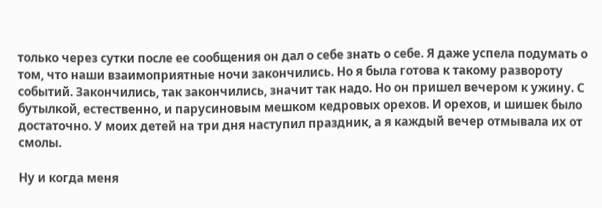только через сутки после ее сообщения он дал о себе знать о себе. Я даже успела подумать о том, что наши взаимоприятные ночи закончились. Но я была готова к такому развороту событий. Закончились, так закончились, значит так надо. Но он пришел вечером к ужину. С бутылкой, естественно, и парусиновым мешком кедровых орехов. И орехов, и шишек было достаточно. У моих детей на три дня наступил праздник, а я каждый вечер отмывала их от смолы.

Ну и когда меня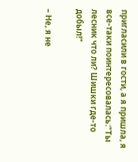пригласили в гости, а я пришла, я все-таки поинтересовалась:"Ты лесник что ли? Шишки где-то добыл!"

– Не, я не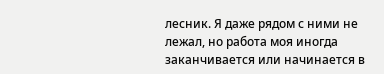лесник. Я даже рядом с ними не лежал, но работа моя иногда заканчивается или начинается в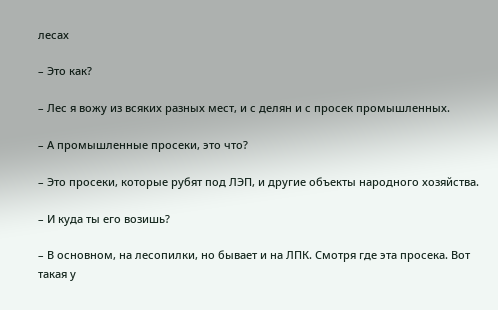лесах

– Это как?

– Лес я вожу из всяких разных мест, и с делян и с просек промышленных.

– А промышленные просеки, это что?

– Это просеки, которые рубят под ЛЭП, и другие объекты народного хозяйства.

– И куда ты его возишь?

– В основном, на лесопилки, но бывает и на ЛПК. Смотря где эта просека. Вот такая у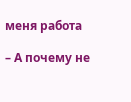меня работа

– А почему не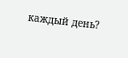каждый день?